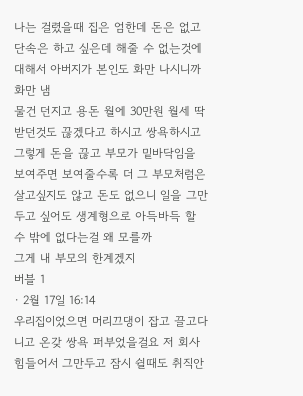나는 걸렸을때 집은 엄한데 돈은 없고 단속은 하고 싶은데 해줄 수 없는것에 대해서 아버지가 본인도 화만 나시니까 화만 냄
물건 던지고 용돈 월에 30만원 월세 딱 받던것도 끊겠다고 하시고 쌍욕하시고
그렇게 돈을 끊고 부모가 밑바닥임을 보여주면 보여줄수록 더 그 부모처럼은 살고싶지도 않고 돈도 없으니 일을 그만두고 싶어도 생계형으로 아득바득 할 수 밖에 없다는걸 왜 모를까
그게 내 부모의 한계겠지
버블 1
· 2월 17일 16:14
우리집이었으면 머리끄댕이 잡고 끌고다니고 온갖 쌍욕 퍼부었을걸요 저 회사 힘들어서 그만두고 잠시 쉴때도 취직안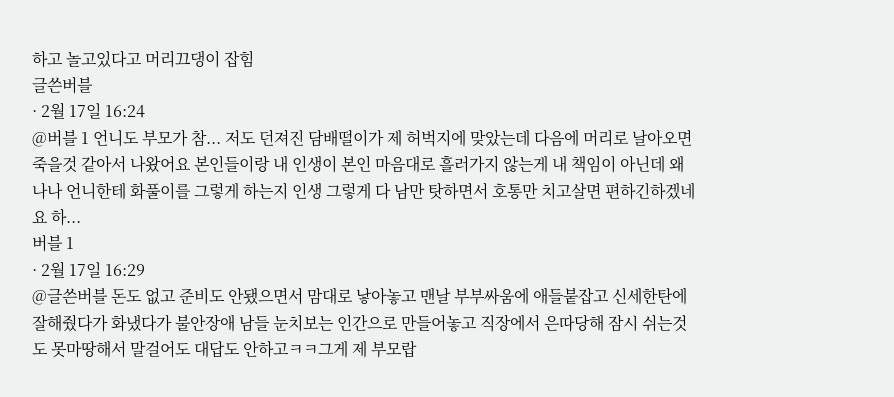하고 놀고있다고 머리끄댕이 잡힘
글쓴버블
· 2월 17일 16:24
@버블 1 언니도 부모가 참... 저도 던져진 담배떨이가 제 허벅지에 맞았는데 다음에 머리로 날아오면 죽을것 같아서 나왔어요 본인들이랑 내 인생이 본인 마음대로 흘러가지 않는게 내 책임이 아닌데 왜 나나 언니한테 화풀이를 그렇게 하는지 인생 그렇게 다 남만 탓하면서 호통만 치고살면 편하긴하겠네요 하...
버블 1
· 2월 17일 16:29
@글쓴버블 돈도 없고 준비도 안됐으면서 맘대로 낳아놓고 맨날 부부싸움에 애들붙잡고 신세한탄에 잘해줬다가 화냈다가 불안장애 남들 눈치보는 인간으로 만들어놓고 직장에서 은따당해 잠시 쉬는것도 못마땅해서 말걸어도 대답도 안하고ㅋㅋ그게 제 부모랍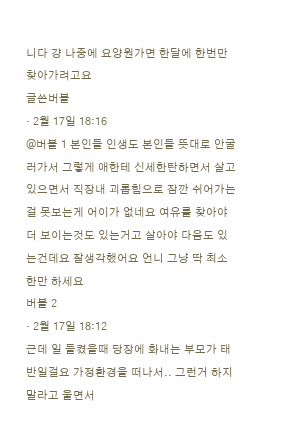니다 걍 나중에 요양원가면 한달에 한번만 찾아가려고요
글쓴버블
· 2월 17일 18:16
@버블 1 본인들 인생도 본인들 뜻대로 안굴러가서 그렇게 애한테 신세한탄하면서 살고 있으면서 직장내 괴롭힘으로 잠깐 쉬어가는걸 못보는게 어이가 없네요 여유를 찾아야 더 보이는것도 있는거고 살아야 다음도 있는건데요 잘생각했어요 언니 그냥 딱 최소한만 하세요
버블 2
· 2월 17일 18:12
근데 일 들켰을때 당장에 화내는 부모가 태반일걸요 가정환경을 떠나서.. 그런거 하지말라고 울면서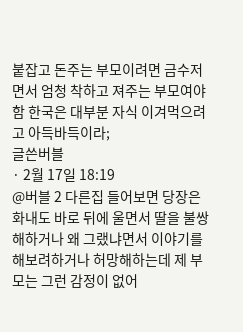붙잡고 돈주는 부모이려면 금수저면서 엄청 착하고 져주는 부모여야함 한국은 대부분 자식 이겨먹으려고 아득바득이라;
글쓴버블
· 2월 17일 18:19
@버블 2 다른집 들어보면 당장은 화내도 바로 뒤에 울면서 딸을 불쌍해하거나 왜 그랬냐면서 이야기를 해보려하거나 허망해하는데 제 부모는 그런 감정이 없어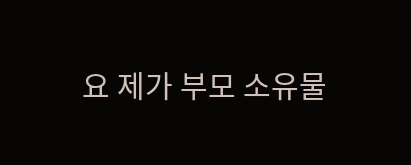요 제가 부모 소유물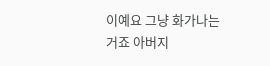이예요 그냥 화가나는거죠 아버지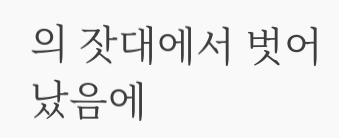의 잣대에서 벗어났음에